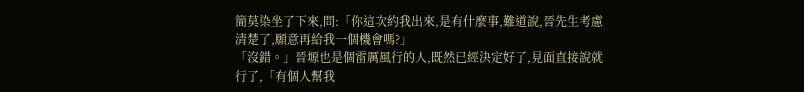簡莫染坐了下來,問:「你這次約我出來,是有什麼事,難道說,晉先生考慮清楚了,願意再給我一個機會嗎?」
「沒錯。」晉塬也是個雷厲風行的人,既然已經決定好了,見面直接說就行了,「有個人幫我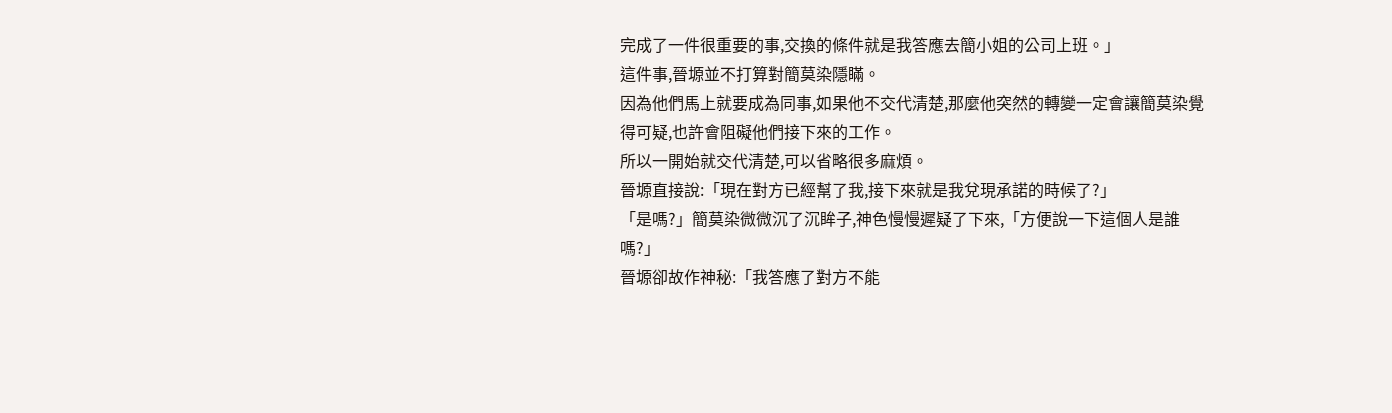完成了一件很重要的事,交換的條件就是我答應去簡小姐的公司上班。」
這件事,晉塬並不打算對簡莫染隱瞞。
因為他們馬上就要成為同事,如果他不交代清楚,那麼他突然的轉變一定會讓簡莫染覺得可疑,也許會阻礙他們接下來的工作。
所以一開始就交代清楚,可以省略很多麻煩。
晉塬直接說:「現在對方已經幫了我,接下來就是我兌現承諾的時候了?」
「是嗎?」簡莫染微微沉了沉眸子,神色慢慢遲疑了下來,「方便說一下這個人是誰嗎?」
晉塬卻故作神秘:「我答應了對方不能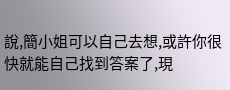說,簡小姐可以自己去想,或許你很快就能自己找到答案了,現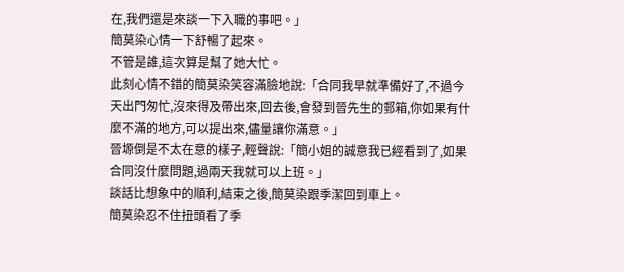在,我們還是來談一下入職的事吧。」
簡莫染心情一下舒暢了起來。
不管是誰,這次算是幫了她大忙。
此刻心情不錯的簡莫染笑容滿臉地說:「合同我早就準備好了,不過今天出門匆忙,沒來得及帶出來,回去後,會發到晉先生的郵箱,你如果有什麼不滿的地方,可以提出來,儘量讓你滿意。」
晉塬倒是不太在意的樣子,輕聲說:「簡小姐的誠意我已經看到了,如果合同沒什麼問題,過兩天我就可以上班。」
談話比想象中的順利,結束之後,簡莫染跟季潔回到車上。
簡莫染忍不住扭頭看了季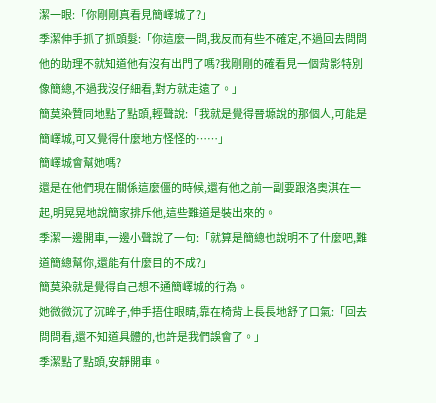潔一眼:「你剛剛真看見簡嶧城了?」
季潔伸手抓了抓頭髮:「你這麼一問,我反而有些不確定,不過回去問問他的助理不就知道他有沒有出門了嗎?我剛剛的確看見一個背影特別像簡總,不過我沒仔細看,對方就走遠了。」
簡莫染贊同地點了點頭,輕聲說:「我就是覺得晉塬說的那個人,可能是簡嶧城,可又覺得什麼地方怪怪的……」
簡嶧城會幫她嗎?
還是在他們現在關係這麼僵的時候,還有他之前一副要跟洛奧淇在一起,明晃晃地說簡家排斥他,這些難道是裝出來的。
季潔一邊開車,一邊小聲說了一句:「就算是簡總也說明不了什麼吧,難道簡總幫你,還能有什麼目的不成?」
簡莫染就是覺得自己想不通簡嶧城的行為。
她微微沉了沉眸子,伸手捂住眼睛,靠在椅背上長長地舒了口氣:「回去問問看,還不知道具體的,也許是我們誤會了。」
季潔點了點頭,安靜開車。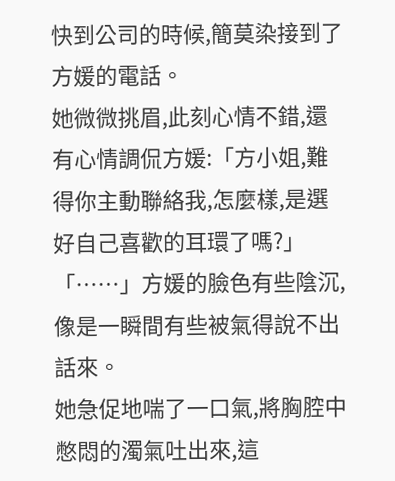快到公司的時候,簡莫染接到了方媛的電話。
她微微挑眉,此刻心情不錯,還有心情調侃方媛:「方小姐,難得你主動聯絡我,怎麼樣,是選好自己喜歡的耳環了嗎?」
「……」方媛的臉色有些陰沉,像是一瞬間有些被氣得說不出話來。
她急促地喘了一口氣,將胸腔中憋悶的濁氣吐出來,這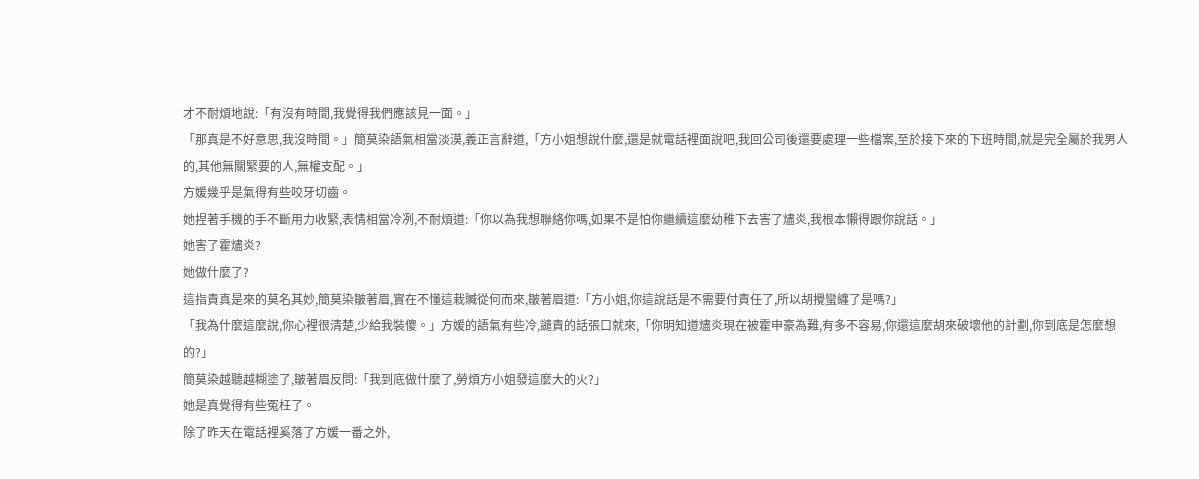才不耐煩地說:「有沒有時間,我覺得我們應該見一面。」
「那真是不好意思,我沒時間。」簡莫染語氣相當淡漠,義正言辭道,「方小姐想說什麼,還是就電話裡面說吧,我回公司後還要處理一些檔案,至於接下來的下班時間,就是完全屬於我男人的,其他無關緊要的人,無權支配。」
方媛幾乎是氣得有些咬牙切齒。
她捏著手機的手不斷用力收緊,表情相當冷冽,不耐煩道:「你以為我想聯絡你嗎,如果不是怕你繼續這麼幼稚下去害了燼炎,我根本懶得跟你說話。」
她害了霍燼炎?
她做什麼了?
這指責真是來的莫名其妙,簡莫染皺著眉,實在不懂這栽贓從何而來,皺著眉道:「方小姐,你這說話是不需要付責任了,所以胡攪蠻纏了是嗎?」
「我為什麼這麼說,你心裡很清楚,少給我裝傻。」方媛的語氣有些冷,譴責的話張口就來,「你明知道燼炎現在被霍申豪為難,有多不容易,你還這麼胡來破壞他的計劃,你到底是怎麼想的?」
簡莫染越聽越糊塗了,皺著眉反問:「我到底做什麼了,勞煩方小姐發這麼大的火?」
她是真覺得有些冤枉了。
除了昨天在電話裡奚落了方媛一番之外,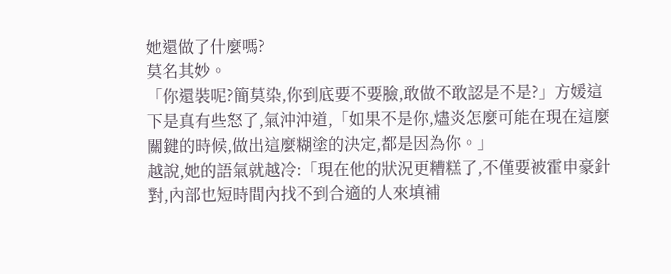她還做了什麼嗎?
莫名其妙。
「你還裝呢?簡莫染,你到底要不要臉,敢做不敢認是不是?」方媛這下是真有些怒了,氣沖沖道,「如果不是你,燼炎怎麼可能在現在這麼關鍵的時候,做出這麼糊塗的決定,都是因為你。」
越說,她的語氣就越冷:「現在他的狀況更糟糕了,不僅要被霍申豪針對,內部也短時間內找不到合適的人來填補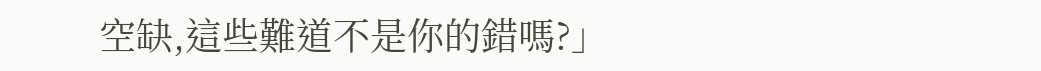空缺,這些難道不是你的錯嗎?」